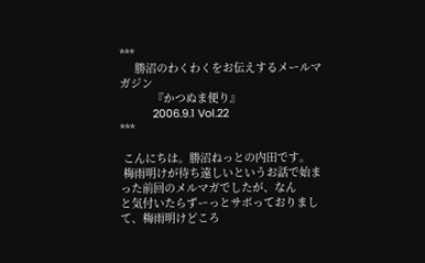***
     勝沼のわくわくをお伝えするメールマガジン
           『かつぬま便り』
           2006.9.1 Vol.22
***

 こんにちは。勝沼ねっとの内田です。
 梅雨明けが待ち遠しいというお話で始まった前回のメルマガでしたが、なん
と気付いたらずーっとサボっておりまして、梅雨明けどころ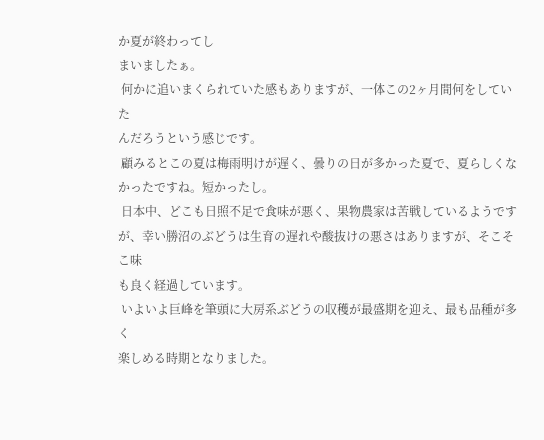か夏が終わってし
まいましたぁ。
 何かに追いまくられていた感もありますが、一体この2ヶ月間何をしていた
んだろうという感じです。
 顧みるとこの夏は梅雨明けが遅く、曇りの日が多かった夏で、夏らしくな
かったですね。短かったし。
 日本中、どこも日照不足で食味が悪く、果物農家は苦戦しているようです
が、幸い勝沼のぶどうは生育の遅れや酸抜けの悪さはありますが、そこそこ味
も良く経過しています。
 いよいよ巨峰を筆頭に大房系ぶどうの収穫が最盛期を迎え、最も品種が多く
楽しめる時期となりました。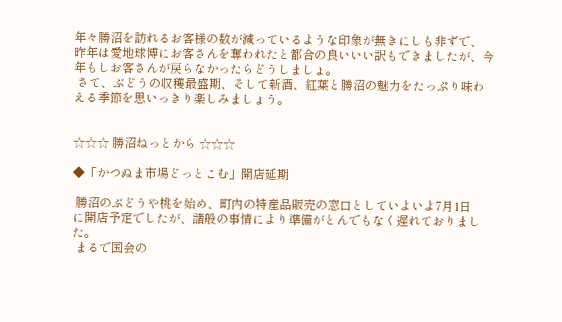年々勝沼を訪れるお客様の数が減っているような印象が無きにしも非ずで、
昨年は愛地球博にお客さんを奪われたと都合の良いいい訳もできましたが、今
年もしお客さんが戻らなかったらどうしましょ。
 さて、ぶどうの収穫最盛期、そして新酒、紅葉と勝沼の魅力をたっぷり味わ
える季節を思いっきり楽しみましょう。


☆☆☆ 勝沼ねっとから ☆☆☆

◆「かつぬま市場どっとこむ」開店延期

 勝沼のぶどうや桃を始め、町内の特産品販売の窓口としていよいよ7月1日
に開店予定でしたが、諸般の事情により準備がとんでもなく遅れておりまし
た。
 まるで国会の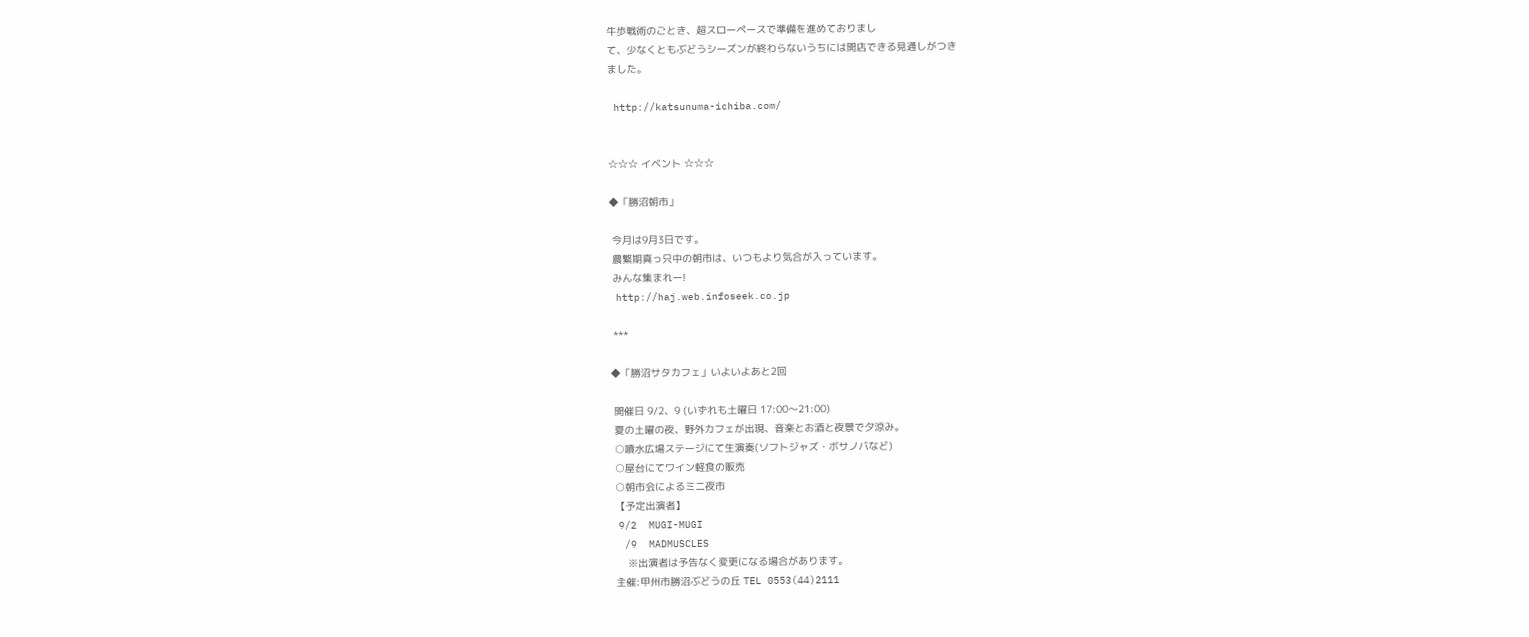牛歩戦術のごとき、超スローペースで準備を進めておりまし
て、少なくともぶどうシーズンが終わらないうちには開店できる見通しがつき
ました。

 http://katsunuma-ichiba.com/


☆☆☆ イベント ☆☆☆

◆「勝沼朝市」

 今月は9月3日です。
 農繁期真っ只中の朝市は、いつもより気合が入っています。
 みんな集まれー!
 http://haj.web.infoseek.co.jp

 ***

◆「勝沼サタカフェ」いよいよあと2回

 開催日 9/2、9 (いずれも土曜日 17:00〜21:00)
 夏の土曜の夜、野外カフェが出現、音楽とお酒と夜景で夕涼み。
 ○噴水広場ステージにて生演奏(ソフトジャズ・ボサノバなど)
 ○屋台にてワイン軽食の販売
 ○朝市会によるミニ夜市
 【予定出演者】
 9/2  MUGI-MUGI
  /9  MADMUSCLES
     ※出演者は予告なく変更になる場合があります。
 主催:甲州市勝沼ぶどうの丘 TEL 0553(44)2111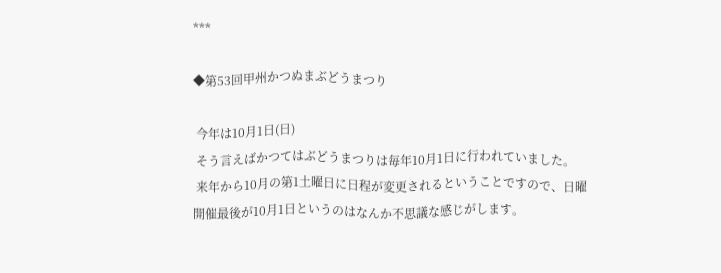***

◆第53回甲州かつぬまぶどうまつり

 今年は10月1日(日)
 そう言えばかつてはぶどうまつりは毎年10月1日に行われていました。
 来年から10月の第1土曜日に日程が変更されるということですので、日曜
開催最後が10月1日というのはなんか不思議な感じがします。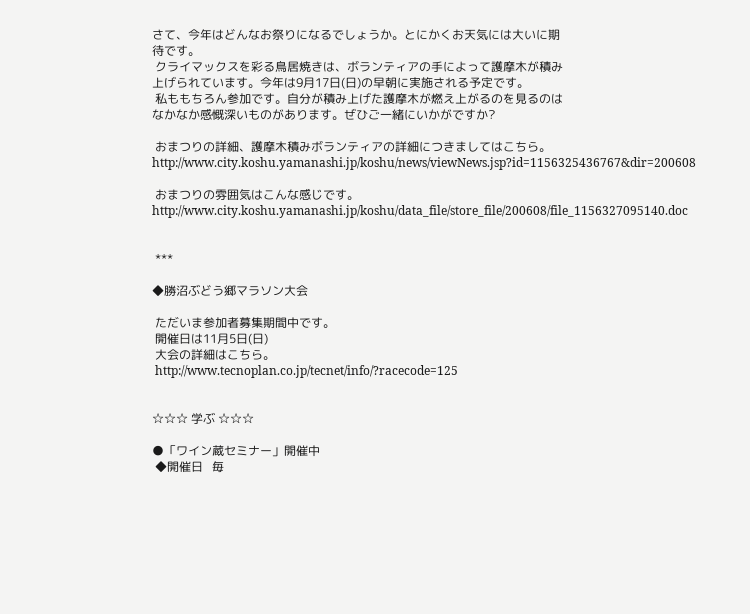さて、今年はどんなお祭りになるでしょうか。とにかくお天気には大いに期
待です。
 クライマックスを彩る鳥居焼きは、ボランティアの手によって護摩木が積み
上げられています。今年は9月17日(日)の早朝に実施される予定です。
 私ももちろん参加です。自分が積み上げた護摩木が燃え上がるのを見るのは
なかなか感慨深いものがあります。ぜひご一緒にいかがですか?

 おまつりの詳細、護摩木積みボランティアの詳細につきましてはこちら。
http://www.city.koshu.yamanashi.jp/koshu/news/viewNews.jsp?id=1156325436767&dir=200608

 おまつりの雰囲気はこんな感じです。
http://www.city.koshu.yamanashi.jp/koshu/data_file/store_file/200608/file_1156327095140.doc


 ***

◆勝沼ぶどう郷マラソン大会

 ただいま参加者募集期間中です。
 開催日は11月5日(日)
 大会の詳細はこちら。
 http://www.tecnoplan.co.jp/tecnet/info/?racecode=125


☆☆☆ 学ぶ ☆☆☆

●「ワイン蔵セミナー」開催中
 ◆開催日   毎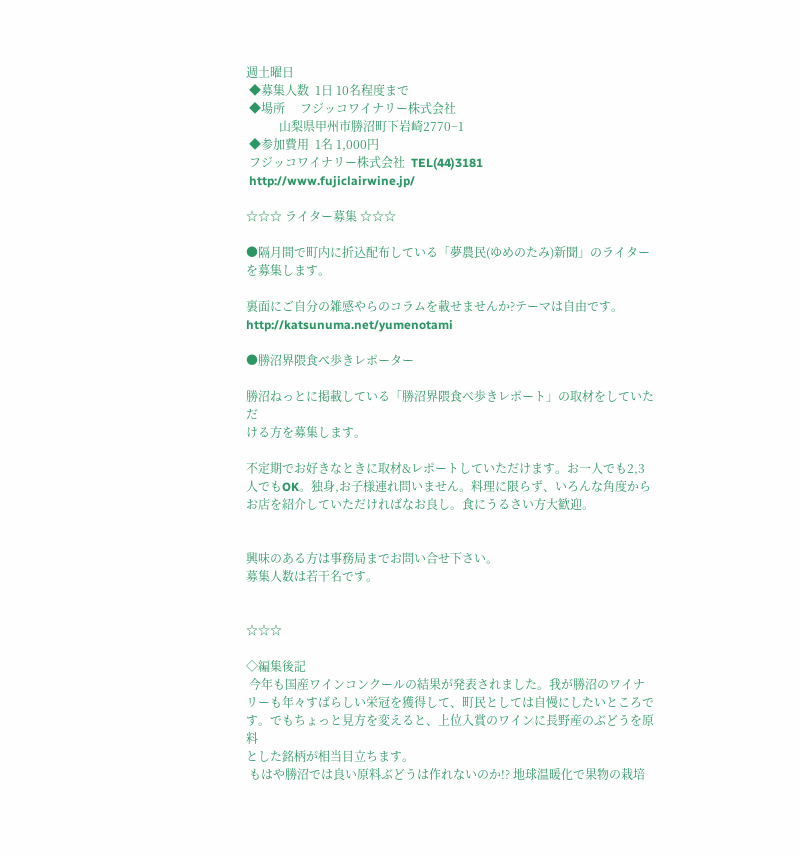週土曜日
 ◆募集人数  1日 10名程度まで
 ◆場所     フジッコワイナリー株式会社
           山梨県甲州市勝沼町下岩崎2770−1
 ◆参加費用  1名 1,000円
 フジッコワイナリー株式会社  TEL(44)3181
 http://www.fujiclairwine.jp/

☆☆☆ ライター募集 ☆☆☆

●隔月間で町内に折込配布している「夢農民(ゆめのたみ)新聞」のライター
を募集します。

裏面にご自分の雑感やらのコラムを載せませんか?テーマは自由です。
http://katsunuma.net/yumenotami

●勝沼界隈食べ歩きレポーター

勝沼ねっとに掲載している「勝沼界隈食べ歩きレポート」の取材をしていただ
ける方を募集します。

不定期でお好きなときに取材&レポートしていただけます。お一人でも2,3
人でもOK。独身,お子様連れ問いません。料理に限らず、いろんな角度から
お店を紹介していただければなお良し。食にうるさい方大歓迎。


興味のある方は事務局までお問い合せ下さい。
募集人数は若干名です。


☆☆☆

◇編集後記
 今年も国産ワインコンクールの結果が発表されました。我が勝沼のワイナ
リーも年々すばらしい栄冠を獲得して、町民としては自慢にしたいところで
す。でもちょっと見方を変えると、上位入賞のワインに長野産のぶどうを原料
とした銘柄が相当目立ちます。
 もはや勝沼では良い原料ぶどうは作れないのか!? 地球温暖化で果物の栽培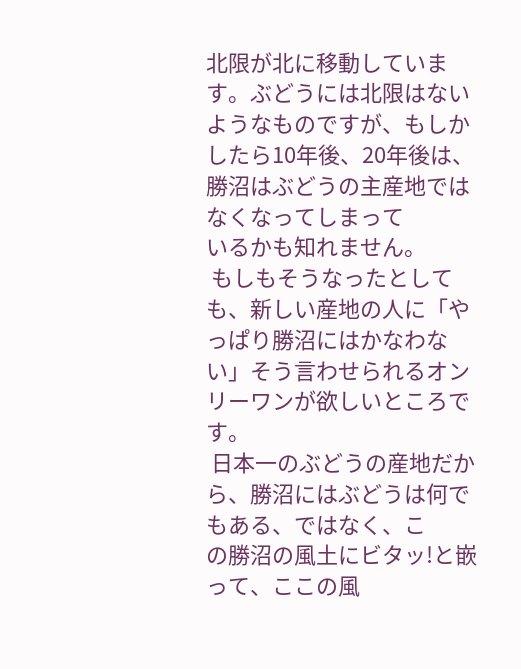北限が北に移動しています。ぶどうには北限はないようなものですが、もしか
したら10年後、20年後は、勝沼はぶどうの主産地ではなくなってしまって
いるかも知れません。
 もしもそうなったとしても、新しい産地の人に「やっぱり勝沼にはかなわな
い」そう言わせられるオンリーワンが欲しいところです。
 日本一のぶどうの産地だから、勝沼にはぶどうは何でもある、ではなく、こ
の勝沼の風土にビタッ!と嵌って、ここの風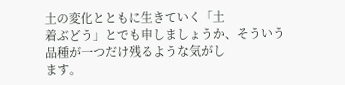土の変化とともに生きていく「土
着ぶどう」とでも申しましょうか、そういう品種が一つだけ残るような気がし
ます。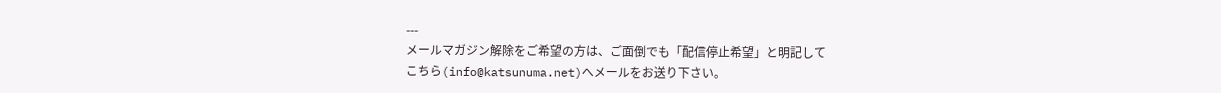---
メールマガジン解除をご希望の方は、ご面倒でも「配信停止希望」と明記して
こちら(info@katsunuma.net)へメールをお送り下さい。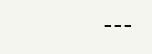---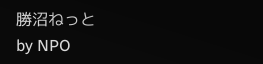勝沼ねっと
by NPO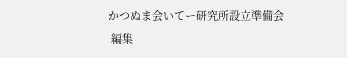かつぬま会いてー研究所設立準備会
 編集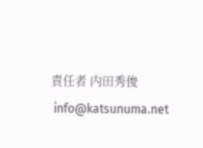責任者 内田秀俊
 info@katsunuma.net